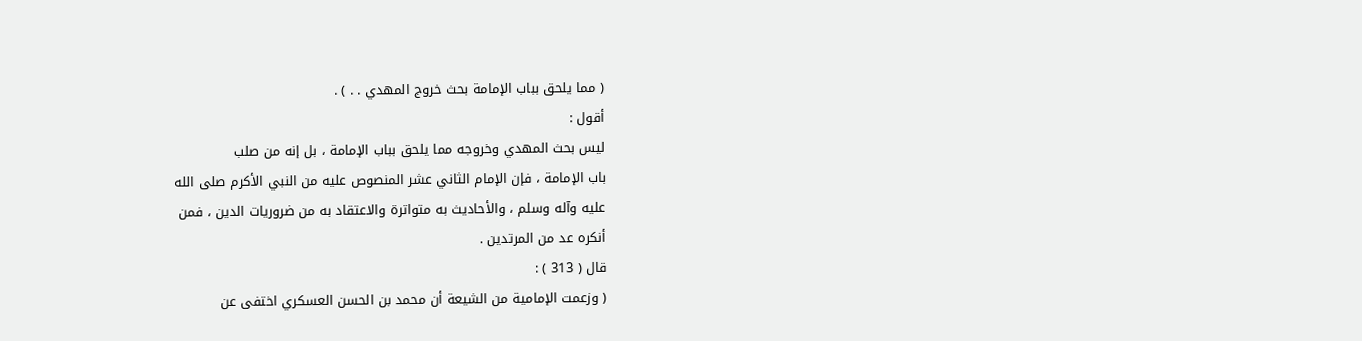( مما يلحق بباب الإمامة بحث خروج المهدي . . ) .
أقول :
ليس بحث المهدي وخروجه مما يلحق بباب الإمامة ، بل إنه من صلب
باب الإمامة ، فإن الإمام الثاني عشر المنصوص عليه من النبي الأكرم صلى الله
عليه وآله وسلم ، والأحاديث به متواترة والاعتقاد به من ضروريات الدين ، فمن
أنكره عد من المرتدين .
قال ( 313 ) :
( وزعمت الإمامية من الشيعة أن محمد بن الحسن العسكري اختفى عن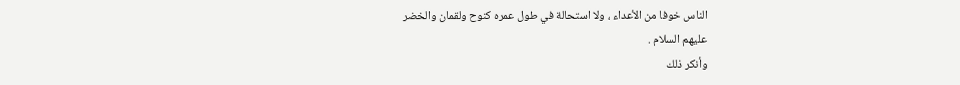الناس خوفا من الأعداء ، ولا استحالة في طول عمره كنوح ولقمان والخضر
عليهم السلام .
وأنكر ذلك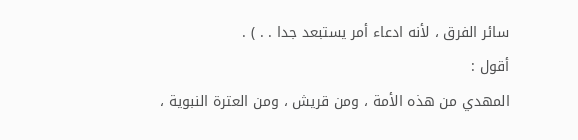سائر الفرق ، لأنه ادعاء أمر يستبعد جدا . . ) .
أقول :
المهدي من هذه الأمة ، ومن قريش ، ومن العترة النبوية ،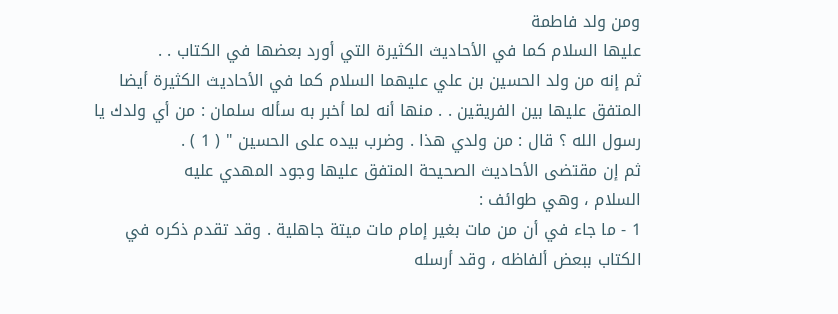ومن ولد فاطمة
عليها السلام كما في الأحاديث الكثيرة التي أورد بعضها في الكتاب . .
ثم إنه من ولد الحسين بن علي عليهما السلام كما في الأحاديث الكثيرة أيضا
المتفق عليها بين الفريقين . . منها أنه لما أخبر به سأله سلمان : من أي ولدك يا
رسول الله ؟ قال : من ولدي هذا . وضرب بيده على الحسين " ( 1 ) .
ثم إن مقتضى الأحاديث الصحيحة المتفق عليها وجود المهدي عليه
السلام ، وهي طوائف :
1 - ما جاء في أن من مات بغير إمام مات ميتة جاهلية . وقد تقدم ذكره في
الكتاب ببعض ألفاظه ، وقد أرسله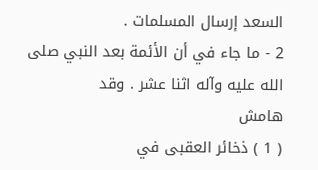السعد إرسال المسلمات .
2 - ما جاء في أن الأئمة بعد النبي صلى الله عليه وآله اثنا عشر . وقد
هامش
( 1 ) ذخائر العقبى في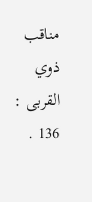مناقب ذوي القربى : 136 .